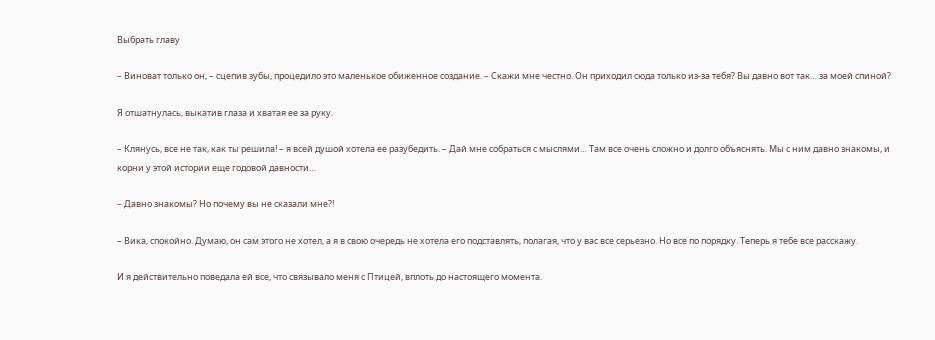Выбрать главу

– Виноват только он, – сцепив зубы, процедило это маленькое обиженное создание. – Скажи мне честно. Он приходил сюда только из-за тебя? Вы давно вот так… за моей спиной?

Я отшатнулась, выкатив глаза и хватая ее за руку.

– Клянусь, все не так, как ты решила! – я всей душой хотела ее разубедить. – Дай мне собраться с мыслями… Там все очень сложно и долго объяснять. Мы с ним давно знакомы, и корни у этой истории еще годовой давности…

– Давно знакомы? Но почему вы не сказали мне?!

– Вика, спокойно. Думаю, он сам этого не хотел, а я в свою очередь не хотела его подставлять, полагая, что у вас все серьезно. Но все по порядку. Теперь я тебе все расскажу.

И я действительно поведала ей все, что связывало меня с Птицей, вплоть до настоящего момента.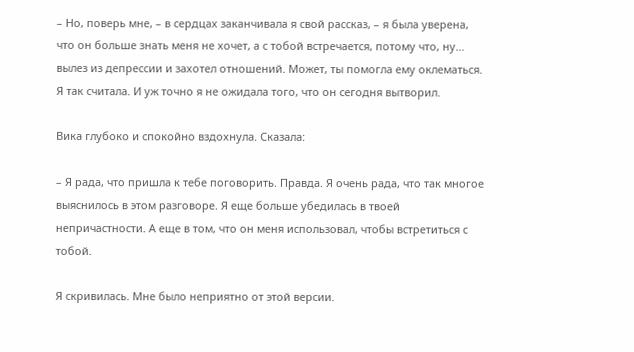– Но, поверь мне, – в сердцах заканчивала я свой рассказ, – я была уверена, что он больше знать меня не хочет, а с тобой встречается, потому что, ну… вылез из депрессии и захотел отношений. Может, ты помогла ему оклематься. Я так считала. И уж точно я не ожидала того, что он сегодня вытворил.

Вика глубоко и спокойно вздохнула. Сказала:

– Я рада, что пришла к тебе поговорить. Правда. Я очень рада, что так многое выяснилось в этом разговоре. Я еще больше убедилась в твоей непричастности. А еще в том, что он меня использовал, чтобы встретиться с тобой.

Я скривилась. Мне было неприятно от этой версии.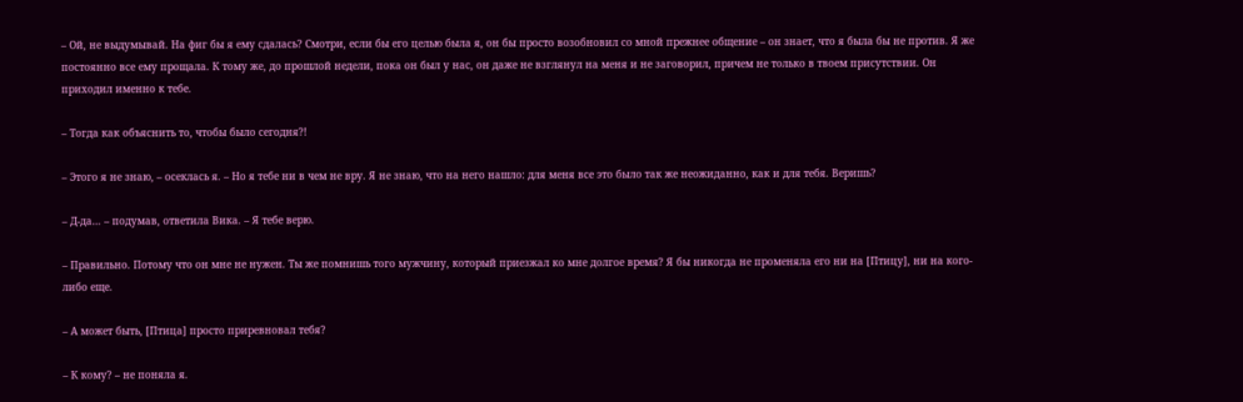– Ой, не выдумывай. На фиг бы я ему сдалась? Смотри, если бы его целью была я, он бы просто возобновил со мной прежнее общение – он знает, что я была бы не против. Я же постоянно все ему прощала. К тому же, до прошлой недели, пока он был у нас, он даже не взглянул на меня и не заговорил, причем не только в твоем присутствии. Он приходил именно к тебе.

– Тогда как объяснить то, чтобы было сегодня?!

– Этого я не знаю, – осеклась я. – Но я тебе ни в чем не вру. Я не знаю, что на него нашло: для меня все это было так же неожиданно, как и для тебя. Веришь?

– Д-да… – подумав, ответила Вика. – Я тебе верю.

– Правильно. Потому что он мне не нужен. Ты же помнишь того мужчину, который приезжал ко мне долгое время? Я бы никогда не променяла его ни на [Птицу], ни на кого-либо еще.

– А может быть, [Птица] просто приревновал тебя?

– К кому? – не поняла я.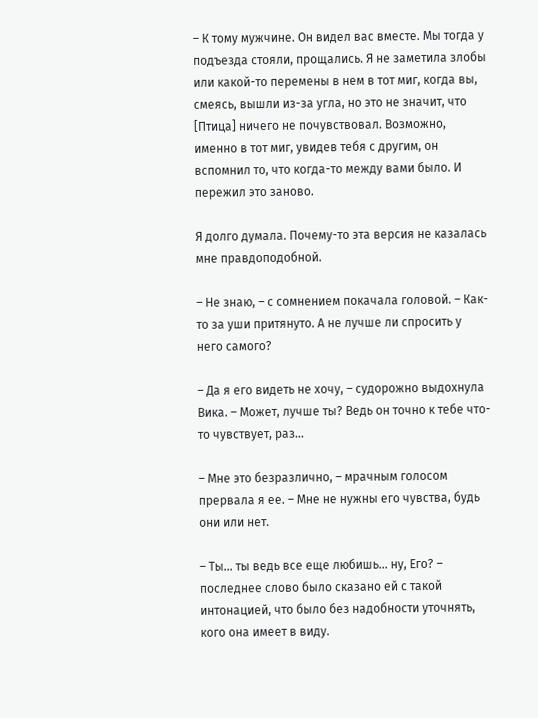– К тому мужчине. Он видел вас вместе. Мы тогда у подъезда стояли, прощались. Я не заметила злобы или какой-то перемены в нем в тот миг, когда вы, смеясь, вышли из-за угла, но это не значит, что [Птица] ничего не почувствовал. Возможно, именно в тот миг, увидев тебя с другим, он вспомнил то, что когда-то между вами было. И пережил это заново.

Я долго думала. Почему-то эта версия не казалась мне правдоподобной.

– Не знаю, – с сомнением покачала головой. – Как-то за уши притянуто. А не лучше ли спросить у него самого?

– Да я его видеть не хочу, – судорожно выдохнула Вика. – Может, лучше ты? Ведь он точно к тебе что-то чувствует, раз…

– Мне это безразлично, – мрачным голосом прервала я ее. – Мне не нужны его чувства, будь они или нет.

– Ты… ты ведь все еще любишь… ну, Его? – последнее слово было сказано ей с такой интонацией, что было без надобности уточнять, кого она имеет в виду.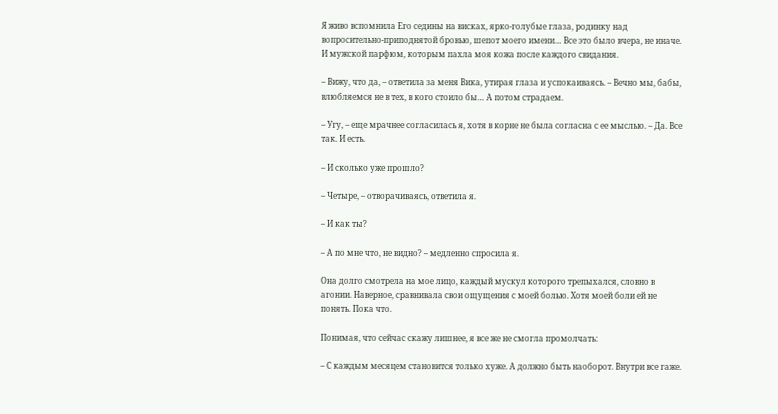Я живо вспомнила Его седины на висках, ярко-голубые глаза, родинку над вопросительно-приподнятой бровью, шепот моего имени… Все это было вчера, не иначе. И мужской парфюм, которым пахла моя кожа после каждого свидания.

– Вижу, что да, – ответила за меня Вика, утирая глаза и успокаиваясь. – Вечно мы, бабы, влюбляемся не в тех, в кого стоило бы… А потом страдаем.

– Угу, – еще мрачнее согласилась я, хотя в корне не была согласна с ее мыслью. – Да. Все так. И есть.

– И сколько уже прошло?

– Четыре, – отворачиваясь, ответила я.

– И как ты?

– А по мне что, не видно? – медленно спросила я.

Она долго смотрела на мое лицо, каждый мускул которого трепыхался, словно в агонии. Наверное, сравнивала свои ощущения с моей болью. Хотя моей боли ей не понять. Пока что.

Понимая, что сейчас скажу лишнее, я все же не смогла промолчать:

– С каждым месяцем становится только хуже. А должно быть наоборот. Внутри все гаже.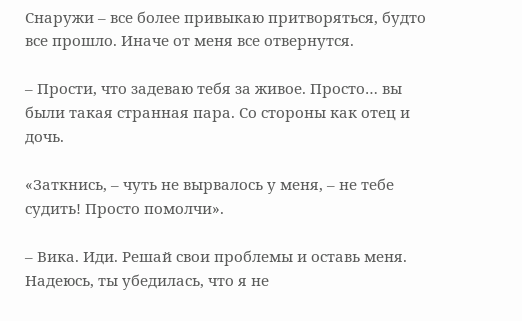Снаружи – все более привыкаю притворяться, будто все прошло. Иначе от меня все отвернутся.

– Прости, что задеваю тебя за живое. Просто… вы были такая странная пара. Со стороны как отец и дочь.

«Заткнись, – чуть не вырвалось у меня, – не тебе судить! Просто помолчи».

– Вика. Иди. Решай свои проблемы и оставь меня. Надеюсь, ты убедилась, что я не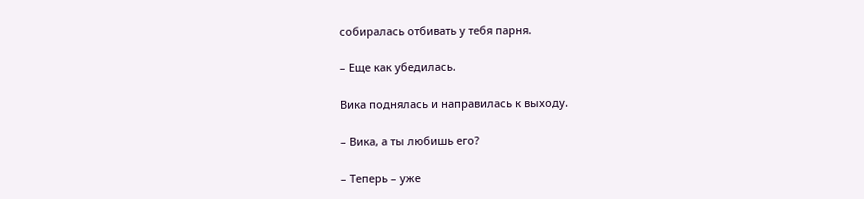собиралась отбивать у тебя парня.

– Еще как убедилась.

Вика поднялась и направилась к выходу.

– Вика, а ты любишь его?

– Теперь – уже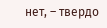нет, – твердо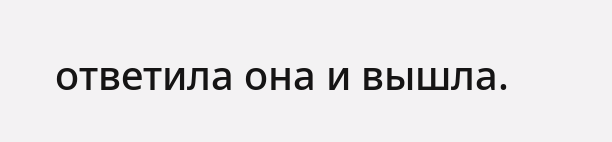ответила она и вышла.